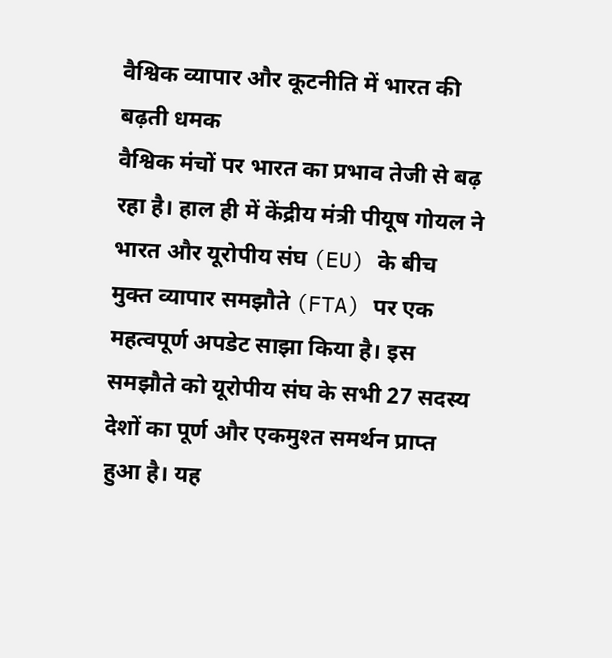वैश्विक व्यापार और कूटनीति में भारत की बढ़ती धमक
वैश्विक मंचों पर भारत का प्रभाव तेजी से बढ़ रहा है। हाल ही में केंद्रीय मंत्री पीयूष गोयल ने भारत और यूरोपीय संघ (EU) के बीच मुक्त व्यापार समझौते (FTA) पर एक महत्वपूर्ण अपडेट साझा किया है। इस समझौते को यूरोपीय संघ के सभी 27 सदस्य देशों का पूर्ण और एकमुश्त समर्थन प्राप्त हुआ है। यह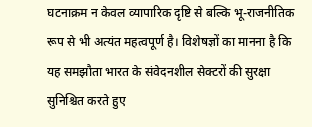घटनाक्रम न केवल व्यापारिक दृष्टि से बल्कि भू-राजनीतिक रूप से भी अत्यंत महत्वपूर्ण है। विशेषज्ञों का मानना है कि यह समझौता भारत के संवेदनशील सेक्टरों की सुरक्षा सुनिश्चित करते हुए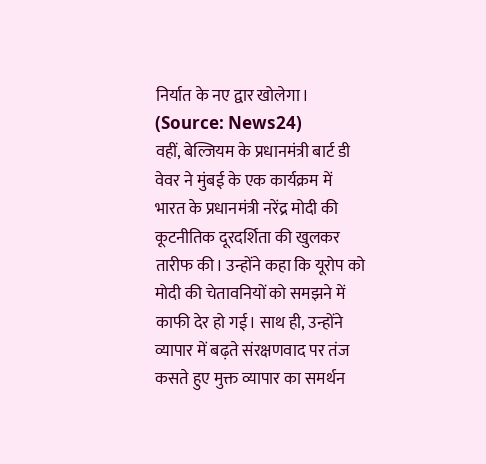निर्यात के नए द्वार खोलेगा। (Source: News24)
वहीं, बेल्जियम के प्रधानमंत्री बार्ट डी वेवर ने मुंबई के एक कार्यक्रम में भारत के प्रधानमंत्री नरेंद्र मोदी की कूटनीतिक दूरदर्शिता की खुलकर तारीफ की। उन्होंने कहा कि यूरोप को मोदी की चेतावनियों को समझने में काफी देर हो गई। साथ ही, उन्होंने व्यापार में बढ़ते संरक्षणवाद पर तंज कसते हुए मुक्त व्यापार का समर्थन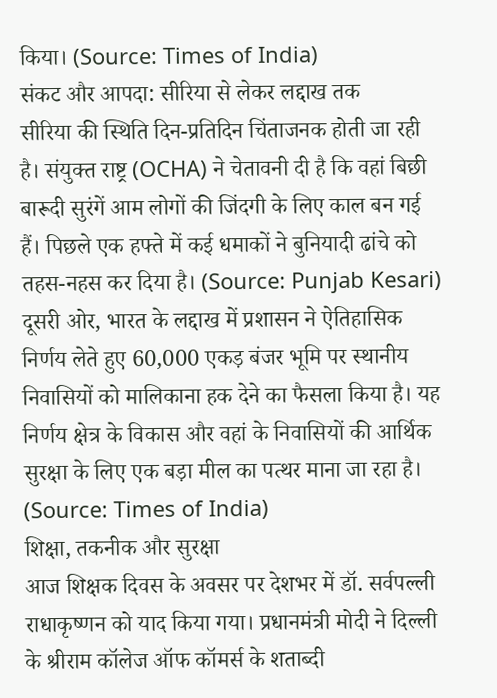किया। (Source: Times of India)
संकट और आपदा: सीरिया से लेकर लद्दाख तक
सीरिया की स्थिति दिन-प्रतिदिन चिंताजनक होती जा रही है। संयुक्त राष्ट्र (OCHA) ने चेतावनी दी है कि वहां बिछी बारूदी सुरंगें आम लोगों की जिंदगी के लिए काल बन गई हैं। पिछले एक हफ्ते में कई धमाकों ने बुनियादी ढांचे को तहस-नहस कर दिया है। (Source: Punjab Kesari)
दूसरी ओर, भारत के लद्दाख में प्रशासन ने ऐतिहासिक निर्णय लेते हुए 60,000 एकड़ बंजर भूमि पर स्थानीय निवासियों को मालिकाना हक देने का फैसला किया है। यह निर्णय क्षेत्र के विकास और वहां के निवासियों की आर्थिक सुरक्षा के लिए एक बड़ा मील का पत्थर माना जा रहा है। (Source: Times of India)
शिक्षा, तकनीक और सुरक्षा
आज शिक्षक दिवस के अवसर पर देशभर में डॉ. सर्वपल्ली राधाकृष्णन को याद किया गया। प्रधानमंत्री मोदी ने दिल्ली के श्रीराम कॉलेज ऑफ कॉमर्स के शताब्दी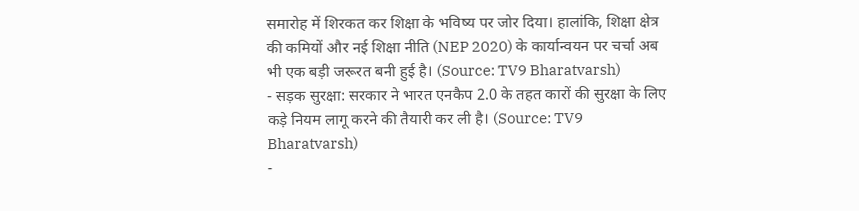समारोह में शिरकत कर शिक्षा के भविष्य पर जोर दिया। हालांकि, शिक्षा क्षेत्र की कमियों और नई शिक्षा नीति (NEP 2020) के कार्यान्वयन पर चर्चा अब भी एक बड़ी जरूरत बनी हुई है। (Source: TV9 Bharatvarsh)
- सड़क सुरक्षा: सरकार ने भारत एनकैप 2.0 के तहत कारों की सुरक्षा के लिए कड़े नियम लागू करने की तैयारी कर ली है। (Source: TV9 Bharatvarsh)
-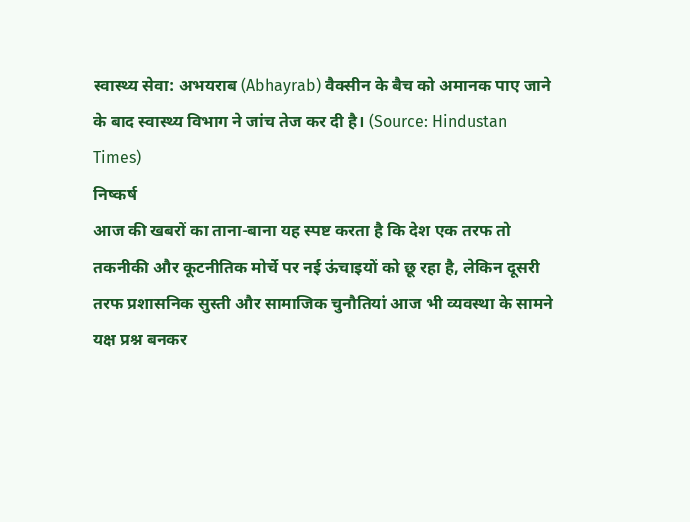स्वास्थ्य सेवा: अभयराब (Abhayrab) वैक्सीन के बैच को अमानक पाए जाने के बाद स्वास्थ्य विभाग ने जांच तेज कर दी है। (Source: Hindustan Times)
निष्कर्ष
आज की खबरों का ताना-बाना यह स्पष्ट करता है कि देश एक तरफ तो तकनीकी और कूटनीतिक मोर्चे पर नई ऊंचाइयों को छू रहा है, लेकिन दूसरी तरफ प्रशासनिक सुस्ती और सामाजिक चुनौतियां आज भी व्यवस्था के सामने यक्ष प्रश्न बनकर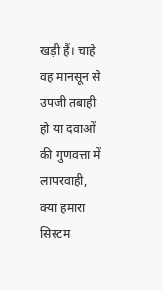खड़ी हैं। चाहे वह मानसून से उपजी तबाही हो या दवाओं की गुणवत्ता में लापरवाही, क्या हमारा सिस्टम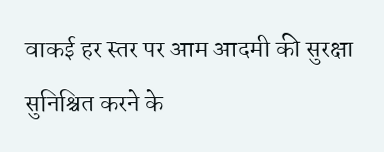वाकई हर स्तर पर आम आदमी की सुरक्षा सुनिश्चित करने के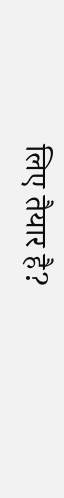लिए तैयार है?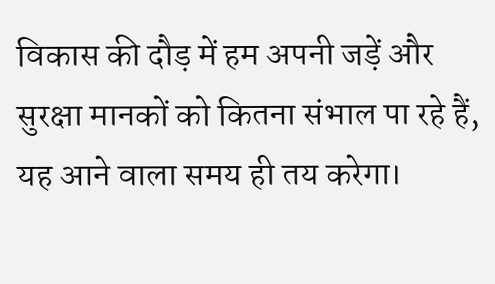विकास की दौड़ में हम अपनी जड़ें और सुरक्षा मानकों को कितना संभाल पा रहे हैं, यह आने वाला समय ही तय करेगा।